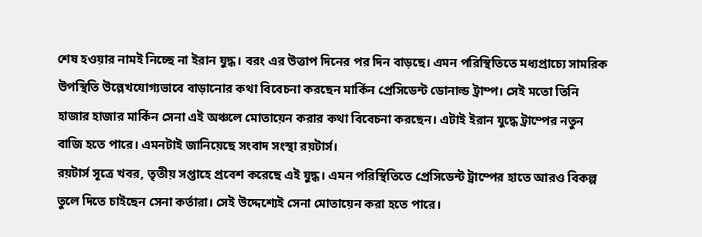শেষ হওয়ার নামই নিচ্ছে না ইরান যুদ্ধ। বরং এর উত্তাপ দিনের পর দিন বাড়ছে। এমন পরিস্থিতিতে মধ্যপ্রাচ্যে সামরিক উপস্থিতি উল্লেখযোগ্যভাবে বাড়ানোর কথা বিবেচনা করছেন মার্কিন প্রেসিডেন্ট ডোনাল্ড ট্রাম্প। সেই মতো তিনি হাজার হাজার মার্কিন সেনা এই অঞ্চলে মোতায়েন করার কথা বিবেচনা করছেন। এটাই ইরান যুদ্ধে ট্রাম্পের নতুন বাজি হতে পারে। এমনটাই জানিয়েছে সংবাদ সংস্থা রয়টার্স।
রয়টার্স সূত্রে খবর, তৃতীয় সপ্তাহে প্রবেশ করেছে এই যুদ্ধ। এমন পরিস্থিতিতে প্রেসিডেন্ট ট্রাম্পের হাতে আরও বিকল্প তুলে দিতে চাইছেন সেনা কর্তারা। সেই উদ্দেশ্যেই সেনা মোতায়েন করা হতে পারে।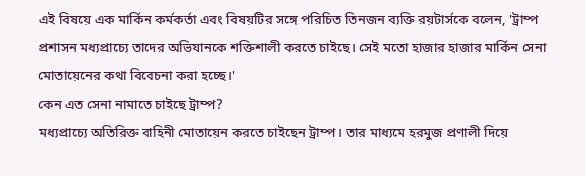এই বিষয়ে এক মার্কিন কর্মকর্তা এবং বিষয়টির সঙ্গে পরিচিত তিনজন ব্যক্তি রয়টার্সকে বলেন, 'ট্রাম্প প্রশাসন মধ্যপ্রাচ্যে তাদের অভিযানকে শক্তিশালী করতে চাইছে। সেই মতো হাজার হাজার মার্কিন সেনা মোতায়েনের কথা বিবেচনা করা হচ্ছে।'
কেন এত সেনা নামাতে চাইছে ট্রাম্প?
মধ্যপ্রাচ্যে অতিরিক্ত বাহিনী মোতায়েন করতে চাইছেন ট্রাম্প। তার মাধ্যমে হরমুজ প্রণালী দিয়ে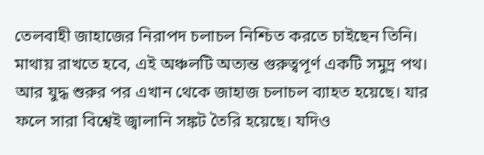তেলবাহী জাহাজের নিরাপদ চলাচল নিশ্চিত করতে চাইছেন তিনি। মাথায় রাখতে হবে, এই অঞ্চলটি অত্যন্ত গুরুত্বপূর্ণ একটি সমুদ্র পথ। আর যুদ্ধ শুরুর পর এখান থেকে জাহাজ চলাচল ব্যাহত হয়েছে। যার ফলে সারা বিশ্বেই জ্বালানি সঙ্কট তৈরি হয়েছে। যদিও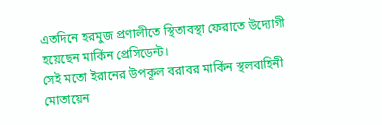এতদিনে হরমুজ প্রণালীতে স্থিতাবস্থা ফেরাতে উদ্যোগী হয়েছেন মার্কিন প্রেসিডেন্ট।
সেই মতো ইরানের উপকূল বরাবর মার্কিন স্থলবাহিনী মোতায়েন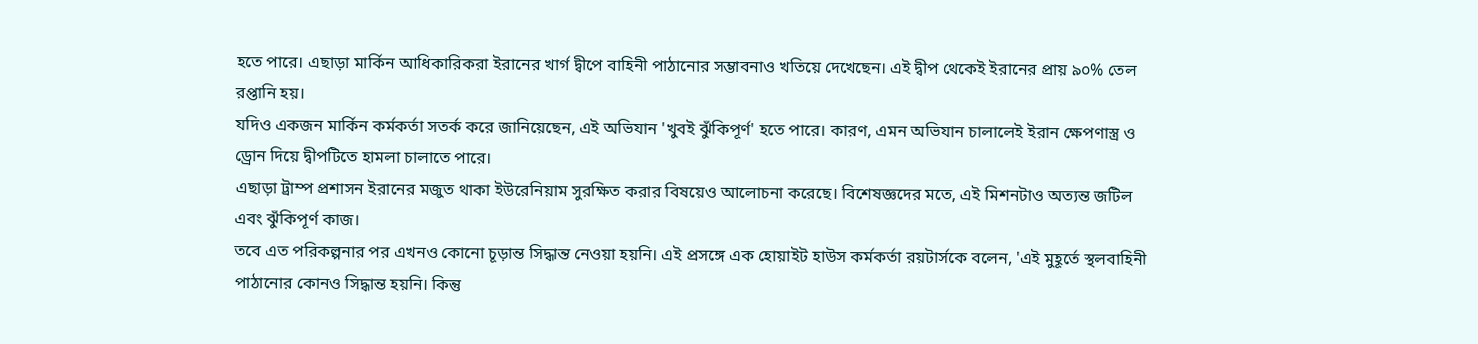হতে পারে। এছাড়া মার্কিন আধিকারিকরা ইরানের খার্গ দ্বীপে বাহিনী পাঠানোর সম্ভাবনাও খতিয়ে দেখেছেন। এই দ্বীপ থেকেই ইরানের প্রায় ৯০% তেল রপ্তানি হয়।
যদিও একজন মার্কিন কর্মকর্তা সতর্ক করে জানিয়েছেন, এই অভিযান 'খুবই ঝুঁকিপূর্ণ' হতে পারে। কারণ, এমন অভিযান চালালেই ইরান ক্ষেপণাস্ত্র ও ড্রোন দিয়ে দ্বীপটিতে হামলা চালাতে পারে।
এছাড়া ট্রাম্প প্রশাসন ইরানের মজুত থাকা ইউরেনিয়াম সুরক্ষিত করার বিষয়েও আলোচনা করেছে। বিশেষজ্ঞদের মতে, এই মিশনটাও অত্যন্ত জটিল এবং ঝুঁকিপূর্ণ কাজ।
তবে এত পরিকল্পনার পর এখনও কোনো চূড়ান্ত সিদ্ধান্ত নেওয়া হয়নি। এই প্রসঙ্গে এক হোয়াইট হাউস কর্মকর্তা রয়টার্সকে বলেন, 'এই মুহূর্তে স্থলবাহিনী পাঠানোর কোনও সিদ্ধান্ত হয়নি। কিন্তু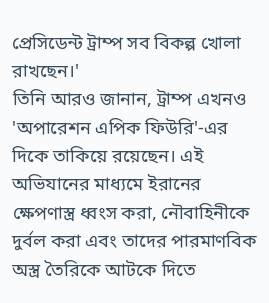প্রেসিডেন্ট ট্রাম্প সব বিকল্প খোলা রাখছেন।'
তিনি আরও জানান, ট্রাম্প এখনও 'অপারেশন এপিক ফিউরি'-এর দিকে তাকিয়ে রয়েছেন। এই অভিযানের মাধ্যমে ইরানের ক্ষেপণাস্ত্র ধ্বংস করা, নৌবাহিনীকে দুর্বল করা এবং তাদের পারমাণবিক অস্ত্র তৈরিকে আটকে দিতে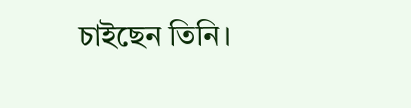চাইছেন তিনি।